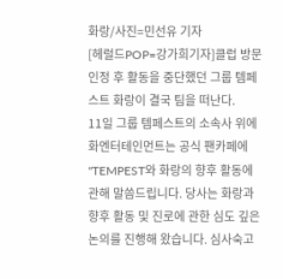화랑/사진=민선유 기자
[헤럴드POP=강가희기자]클럽 방문 인정 후 활동을 중단했던 그룹 템페스트 화랑이 결국 팀을 떠난다.
11일 그룹 템페스트의 소속사 위에화엔터테인먼트는 공식 팬카페에 "TEMPEST와 화랑의 향후 활동에 관해 말씀드립니다. 당사는 화랑과 향후 활동 및 진로에 관한 심도 깊은 논의를 진행해 왔습니다. 심사숙고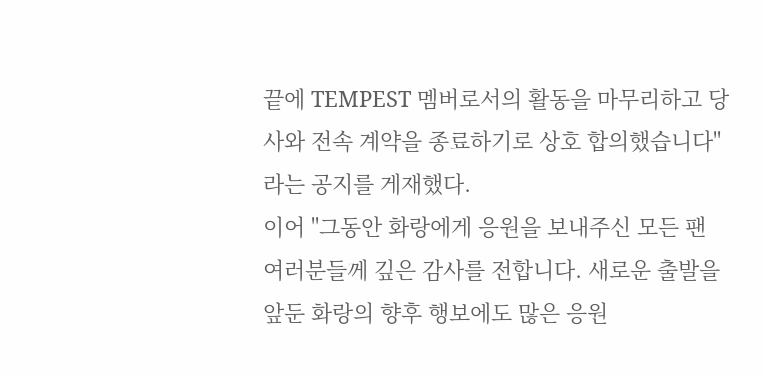끝에 TEMPEST 멤버로서의 활동을 마무리하고 당사와 전속 계약을 종료하기로 상호 합의했습니다"라는 공지를 게재했다.
이어 "그동안 화랑에게 응원을 보내주신 모든 팬 여러분들께 깊은 감사를 전합니다. 새로운 출발을 앞둔 화랑의 향후 행보에도 많은 응원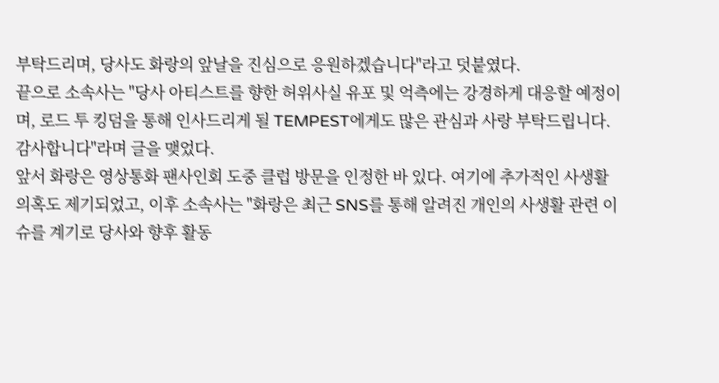부탁드리며, 당사도 화랑의 앞날을 진심으로 응원하겠습니다"라고 덧붙였다.
끝으로 소속사는 "당사 아티스트를 향한 허위사실 유포 및 억측에는 강경하게 대응할 예정이며, 로드 투 킹덤을 통해 인사드리게 될 TEMPEST에게도 많은 관심과 사랑 부탁드립니다. 감사합니다"라며 글을 맺었다.
앞서 화랑은 영상통화 팬사인회 도중 클럽 방문을 인정한 바 있다. 여기에 추가적인 사생활 의혹도 제기되었고, 이후 소속사는 "화랑은 최근 SNS를 통해 알려진 개인의 사생활 관련 이슈를 계기로 당사와 향후 활동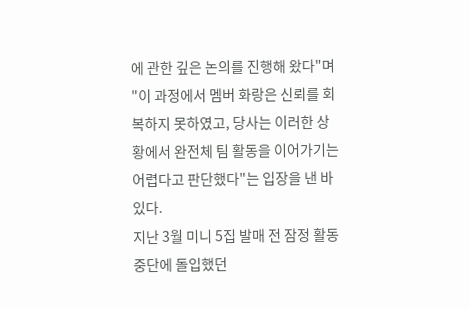에 관한 깊은 논의를 진행해 왔다"며 "이 과정에서 멤버 화랑은 신뢰를 회복하지 못하였고, 당사는 이러한 상황에서 완전체 팀 활동을 이어가기는 어렵다고 판단했다"는 입장을 낸 바 있다.
지난 3월 미니 5집 발매 전 잠정 활동 중단에 돌입했던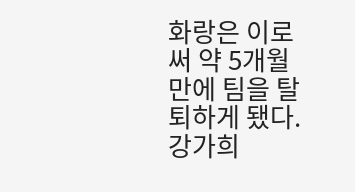화랑은 이로써 약 5개월 만에 팀을 탈퇴하게 됐다.
강가희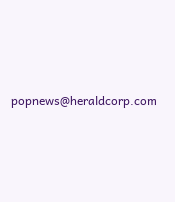popnews@heraldcorp.com